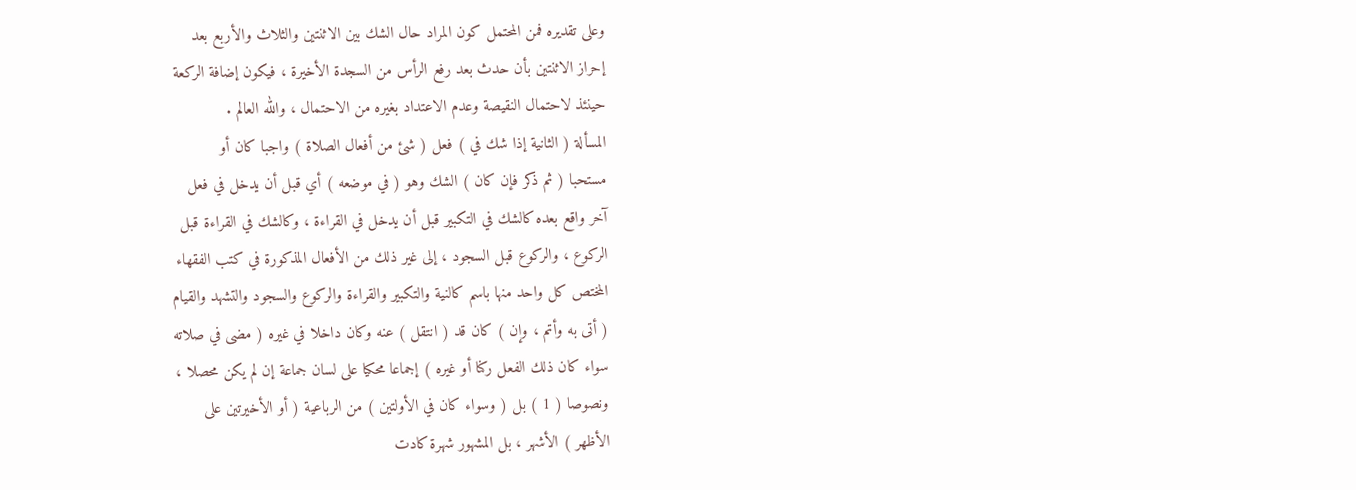وعلى تقديره فمن المحتمل كون المراد حال الشك بين الاثنتين والثلاث والأربع بعد
إحراز الاثنتين بأن حدث بعد رفع الرأس من السجدة الأخيرة ، فيكون إضافة الركعة
حينئذ لاحتمال النقيصة وعدم الاعتداد بغيره من الاحتمال ، والله العالم .
المسألة ( الثانية إذا شك في ) فعل ( شئ من أفعال الصلاة ) واجبا كان أو
مستحبا ( ثم ذكر فإن كان ) الشك وهو ( في موضعه ) أي قبل أن يدخل في فعل
آخر واقع بعده كالشك في التكبير قبل أن يدخل في القراءة ، وكالشك في القراءة قبل
الركوع ، والركوع قبل السجود ، إلى غير ذلك من الأفعال المذكورة في كتب الفقهاء
المختص كل واحد منها باسم كالنية والتكبير والقراءة والركوع والسجود والتشهد والقيام
( أتى به وأتم ، وإن ) كان قد ( انتقل ) عنه وكان داخلا في غيره ( مضى في صلاته
سواء كان ذلك الفعل ركنا أو غيره ) إجماعا محكيا على لسان جماعة إن لم يكن محصلا ،
ونصوصا ( 1 ) بل ( وسواء كان في الأولتين ) من الرباعية ( أو الأخيرتين على
الأظهر ) الأشهر ، بل المشهور شهرة كادت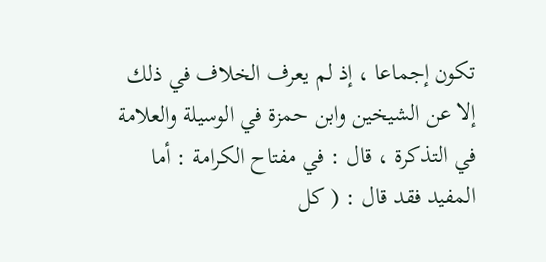تكون إجماعا ، إذ لم يعرف الخلاف في ذلك
إلا عن الشيخين وابن حمزة في الوسيلة والعلامة في التذكرة ، قال : في مفتاح الكرامة : أما المفيد فقد قال : ( كل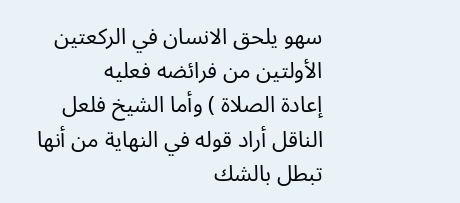سهو يلحق الانسان في الركعتين الأولتين من فرائضه فعليه
إعادة الصلاة ) وأما الشيخ فلعل الناقل أراد قوله في النهاية من أنها تبطل بالشك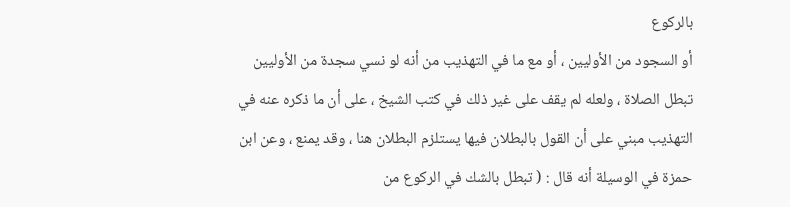بالركوع
أو السجود من الأوليين ، أو مع ما في التهذيب من أنه لو نسي سجدة من الأوليين
تبطل الصلاة ، ولعله لم يقف على غير ذلك في كتب الشيخ ، على أن ما ذكره عنه في
التهذيب مبني على أن القول بالبطلان فيها يستلزم البطلان هنا ، وقد يمنع ، وعن ابن
حمزة في الوسيلة أنه قال : ( تبطل بالشك في الركوع من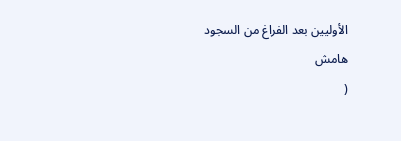الأوليين بعد الفراغ من السجود
هامش
(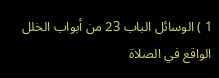1 ) الوسائل الباب 23 من أبواب الخلل الواقع في الصلاة